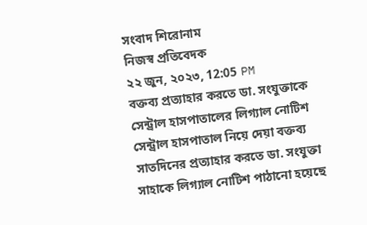সংবাদ শিরোনাম
নিজস্ব প্রতিবেদক
২২ জুন, ২০২৩, 12:05 PM
বক্তব্য প্রত্যাহার করতে ডা. সংযুক্তাকে সেন্ট্রাল হাসপাতালের লিগ্যাল নোটিশ
সেন্ট্রাল হাসপাতাল নিয়ে দেয়া বক্তব্য সাতদিনের প্রত্যাহার করতে ডা. সংযুক্তা সাহাকে লিগ্যাল নোটিশ পাঠানো হয়েছে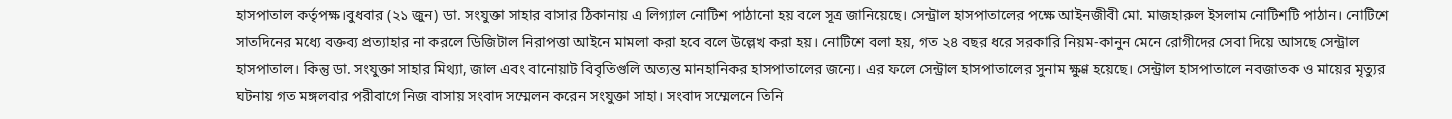হাসপাতাল কর্তৃপক্ষ।বুধবার (২১ জুন) ডা. সংযুক্তা সাহার বাসার ঠিকানায় এ লিগ্যাল নোটিশ পাঠানো হয় বলে সূত্র জানিয়েছে। সেন্ট্রাল হাসপাতালের পক্ষে আইনজীবী মো. মাজহারুল ইসলাম নোটিশটি পাঠান। নোটিশে সাতদিনের মধ্যে বক্তব্য প্রত্যাহার না করলে ডিজিটাল নিরাপত্তা আইনে মামলা করা হবে বলে উল্লেখ করা হয়। নোটিশে বলা হয়, গত ২৪ বছর ধরে সরকারি নিয়ম-কানুন মেনে রোগীদের সেবা দিয়ে আসছে সেন্ট্রাল হাসপাতাল। কিন্তু ডা. সংযুক্তা সাহার মিথ্যা, জাল এবং বানোয়াট বিবৃতিগুলি অত্যন্ত মানহানিকর হাসপাতালের জন্যে। এর ফলে সেন্ট্রাল হাসপাতালের সুনাম ক্ষুণ্ণ হয়েছে। সেন্ট্রাল হাসপাতালে নবজাতক ও মায়ের মৃত্যুর ঘটনায় গত মঙ্গলবার পরীবাগে নিজ বাসায় সংবাদ সম্মেলন করেন সংযুক্তা সাহা। সংবাদ সম্মেলনে তিনি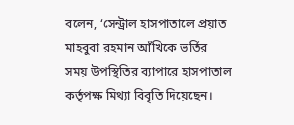বলেন, ‘সেন্ট্রাল হাসপাতালে প্রয়াত মাহবুবা রহমান আঁখিকে ভর্তির সময় উপস্থিতির ব্যাপারে হাসপাতাল কর্তৃপক্ষ মিথ্যা বিবৃতি দিয়েছেন।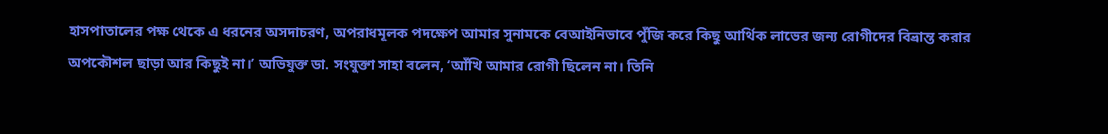হাসপাতালের পক্ষ থেকে এ ধরনের অসদাচরণ, অপরাধমূলক পদক্ষেপ আমার সুনামকে বেআইনিভাবে পুঁজি করে কিছু আর্থিক লাভের জন্য রোগীদের বিভ্রান্ত করার অপকৌশল ছাড়া আর কিছুই না।’ অভিযুক্ত ডা. সংযুক্তা সাহা বলেন, ‘আঁখি আমার রোগী ছিলেন না। তিনি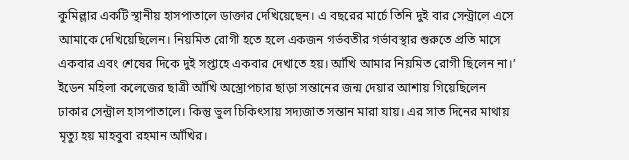কুমিল্লার একটি স্থানীয় হাসপাতালে ডাক্তার দেখিয়েছেন। এ বছরের মার্চে তিনি দুই বার সেন্ট্রালে এসে আমাকে দেখিয়েছিলেন। নিয়মিত রোগী হতে হলে একজন গর্ভবতীর গর্ভাবস্থার শুরুতে প্রতি মাসে একবার এবং শেষের দিকে দুই সপ্তাহে একবার দেখাতে হয়। আঁখি আমার নিয়মিত রোগী ছিলেন না।’ ইডেন মহিলা কলেজের ছাত্রী আঁখি অস্ত্রোপচার ছাড়া সন্তানের জন্ম দেয়ার আশায় গিয়েছিলেন ঢাকার সেন্ট্রাল হাসপাতালে। কিন্তু ভুল চিকিৎসায় সদ্যজাত সন্তান মারা যায়। এর সাত দিনের মাথায় মৃত্যু হয় মাহবুবা রহমান আঁখির।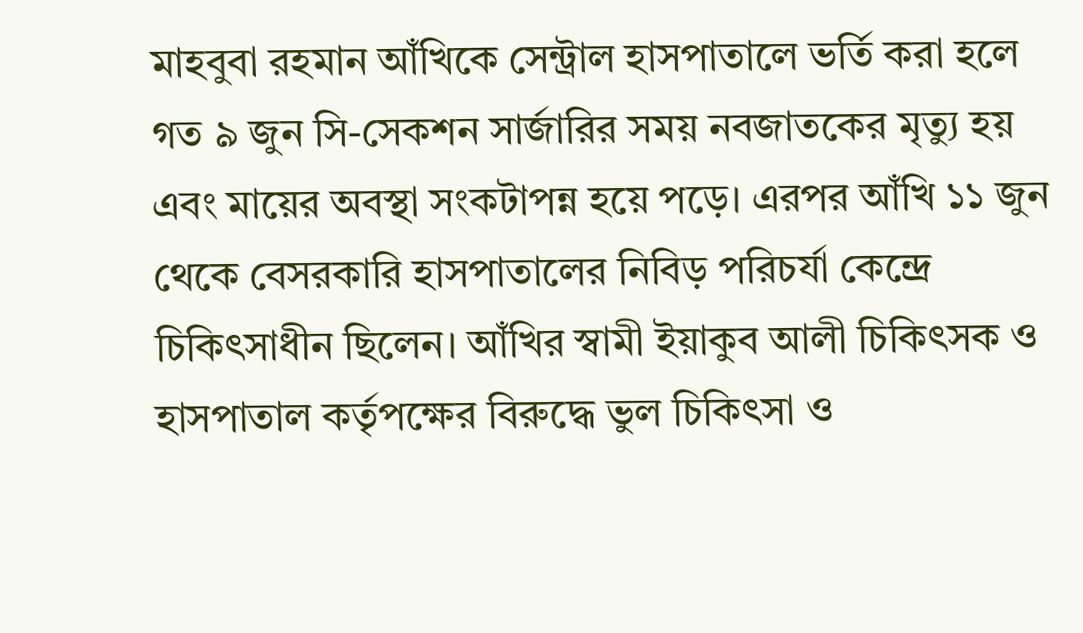মাহবুবা রহমান আঁখিকে সেন্ট্রাল হাসপাতালে ভর্তি করা হলে গত ৯ জুন সি-সেকশন সার্জারির সময় নবজাতকের মৃত্যু হয় এবং মায়ের অবস্থা সংকটাপন্ন হয়ে পড়ে। এরপর আঁখি ১১ জুন থেকে বেসরকারি হাসপাতালের নিবিড় পরিচর্যা কেন্দ্রে চিকিৎসাধীন ছিলেন। আঁখির স্বামী ইয়াকুব আলী চিকিৎসক ও হাসপাতাল কর্তৃপক্ষের বিরুদ্ধে ভুল চিকিৎসা ও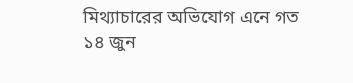মিথ্যাচারের অভিযোগ এনে গত ১৪ জুন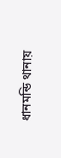ধানমন্ডি থানায়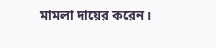মামলা দায়ের করেন।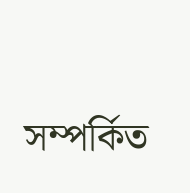সম্পর্কিত